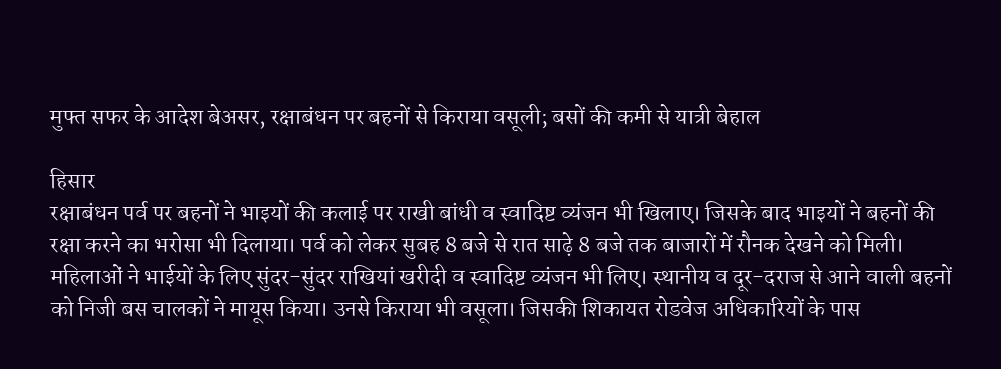मुफ्त सफर के आदेश बेअसर, रक्षाबंधन पर बहनों से किराया वसूली; बसों की कमी से यात्री बेहाल

हिसार
रक्षाबंधन पर्व पर बहनों ने भाइयों की कलाई पर राखी बांधी व स्वादिष्ट व्यंजन भी खिलाए। जिसके बाद भाइयों ने बहनों की रक्षा करने का भरोसा भी दिलाया। पर्व को लेकर सुबह 8 बजे से रात साढ़े 8 बजे तक बाजारों में रौनक देखने को मिली। महिलाओं ने भाईयों के लिए सुंदर-सुंदर राखियां खरीदी व स्वादिष्ट व्यंजन भी लिए। स्थानीय व दूर-दराज से आने वाली बहनों को निजी बस चालकों ने मायूस किया। उनसे किराया भी वसूला। जिसकी शिकायत रोडवेज अधिकारियों के पास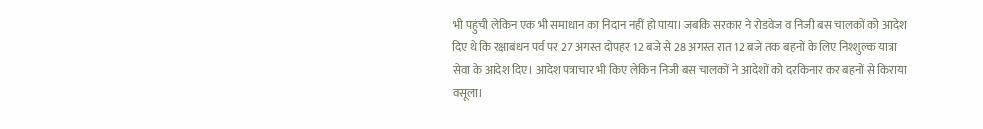भी पहुंची लेकिन एक भी समाधान का निदान नहीं हो पाया। जबकि सरकार ने रोडवेज व निजी बस चालकों को आदेश दिए थे कि रक्षाबंधन पर्व पर 27 अगस्त दोपहर 12 बजे से 28 अगस्त रात 12 बजे तक बहनों के लिए निश्शुल्क यात्रा सेवा के आदेश दिए। आदेश पत्राचार भी किए लेकिन निजी बस चालकों ने आदेशों को दरकिनार कर बहनों से किराया वसूला।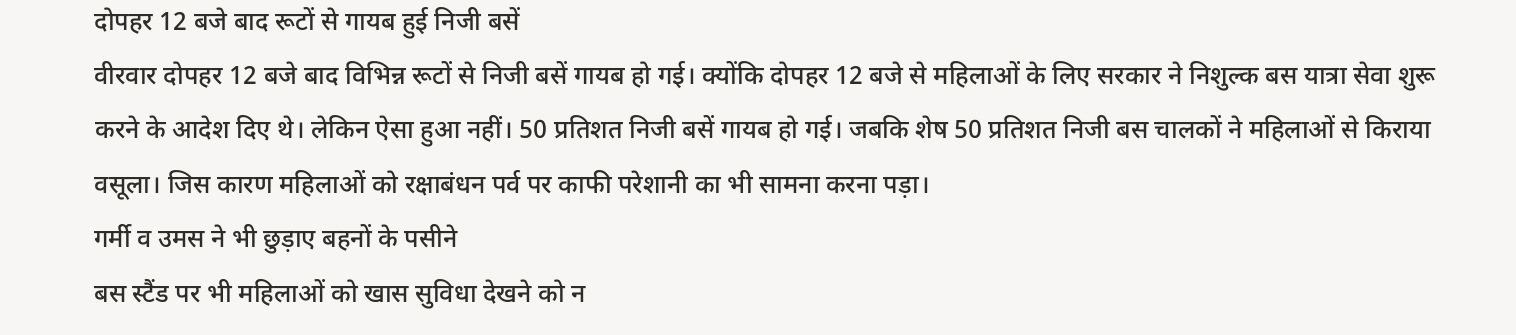दोपहर 12 बजे बाद रूटों से गायब हुई निजी बसें
वीरवार दोपहर 12 बजे बाद विभिन्न रूटों से निजी बसें गायब हो गई। क्योंकि दोपहर 12 बजे से महिलाओं के लिए सरकार ने निशुल्क बस यात्रा सेवा शुरू करने के आदेश दिए थे। लेकिन ऐसा हुआ नहीं। 50 प्रतिशत निजी बसें गायब हो गई। जबकि शेष 50 प्रतिशत निजी बस चालकों ने महिलाओं से किराया वसूला। जिस कारण महिलाओं को रक्षाबंधन पर्व पर काफी परेशानी का भी सामना करना पड़ा।
गर्मी व उमस ने भी छुड़ाए बहनों के पसीने
बस स्टैंड पर भी महिलाओं को खास सुविधा देखने को न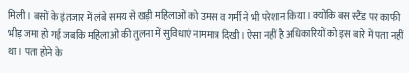मिली। बसों के इंतजार में लंबे समय से खड़ी महिलाओं को उमस व गर्मी ने भी परेशान किया। क्योंकि बस स्टैंड पर काफी भीड़ जमा हो गई जबकि महिलाओं की तुलना में सुविधाएं नाममात्र दिखी। ऐसा नहीं है अधिकारियों को इस बारे में पता नहीं था। पता होने के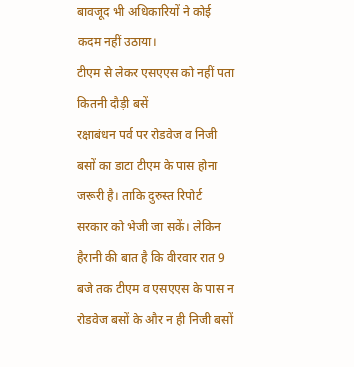बावजूद भी अधिकारियों ने कोई कदम नहीं उठाया।
टीएम से लेकर एसएएस को नहीं पता कितनी दौड़ी बसें
रक्षाबंधन पर्व पर रोडवेज व निजी बसों का डाटा टीएम के पास होना जरूरी है। ताकि दुरुस्त रिपोर्ट सरकार को भेजी जा सकें। लेकिन हैरानी की बात है कि वीरवार रात 9 बजे तक टीएम व एसएएस के पास न रोडवेज बसों के और न ही निजी बसों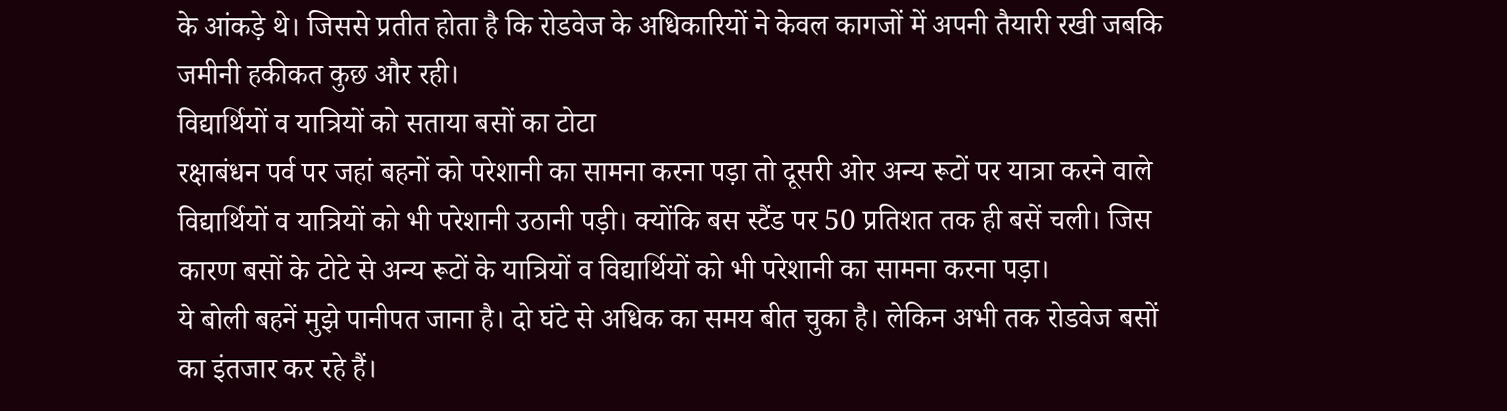के आंकड़े थे। जिससे प्रतीत होता है कि रोडवेज के अधिकारियों ने केवल कागजों में अपनी तैयारी रखी जबकि जमीनी हकीकत कुछ और रही।
विद्यार्थियों व यात्रियों को सताया बसों का टोटा
रक्षाबंधन पर्व पर जहां बहनों को परेशानी का सामना करना पड़ा तो दूसरी ओर अन्य रूटों पर यात्रा करने वाले विद्यार्थियों व यात्रियों को भी परेशानी उठानी पड़ी। क्योंकि बस स्टैंड पर 50 प्रतिशत तक ही बसें चली। जिस कारण बसों के टोटे से अन्य रूटों के यात्रियों व विद्यार्थियों को भी परेशानी का सामना करना पड़ा।
ये बोली बहनें मुझे पानीपत जाना है। दो घंटे से अधिक का समय बीत चुका है। लेकिन अभी तक रोडवेज बसों का इंतजार कर रहे हैं।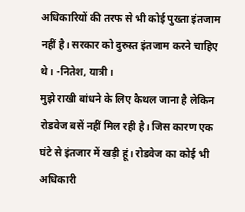अधिकारियों की तरफ से भी कोई पुख्ता इंतजाम नहीं है। सरकार को दुरुस्त इंतजाम करने चाहिए थे। -नितेश, यात्री।
मुझे राखी बांधने के लिए कैथल जाना है लेकिन रोडवेज बसें नहीं मिल रही है। जिस कारण एक घंटे से इंतजार में खड़ी हूं। रोडवेज का कोई भी अधिकारी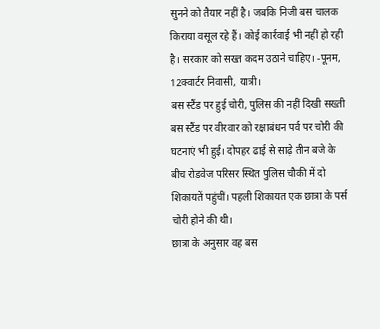सुनने को तैयार नहीं है। जबकि निजी बस चालक किराया वसूल रहे हैं। कोई कार्रवाई भी नहीं हो रही है। सरकार को सख्त कदम उठाने चाहिए। -पूनम, 12क्वार्टर निवासी, यात्री।
बस स्टैंड पर हुई चोरी, पुलिस की नहीं दिखी सख्ती
बस स्टैंड पर वीरवार को रक्षाबंधन पर्व पर चोरी की घटनाएं भी हुई। दोपहर ढाई से साढ़े तीन बजे के बीच रोडवेज परिसर स्थित पुलिस चौकी में दो शिकायतें पहुंचीं। पहली शिकायत एक छात्रा के पर्स चोरी होने की थी।
छात्रा के अनुसार वह बस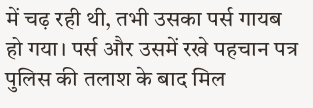में चढ़ रही थी, तभी उसका पर्स गायब हो गया। पर्स और उसमें रखे पहचान पत्र पुलिस की तलाश के बाद मिल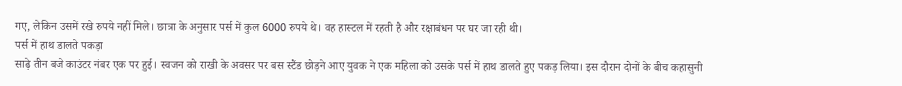गए, लेकिन उसमें रखे रुपये नहीं मिले। छात्रा के अनुसार पर्स में कुल 6000 रुपये थे। वह हास्टल में रहती है और रक्षाबंधन पर घर जा रही थी।
पर्स में हाथ डालते पकड़ा
साढ़े तीन बजे काउंटर नंबर एक पर हुई। स्वजन को राखी के अवसर पर बस स्टैंड छोड़ने आए युवक ने एक महिला को उसके पर्स में हाथ डालते हुए पकड़ लिया। इस दौरान दोनों के बीच कहासुनी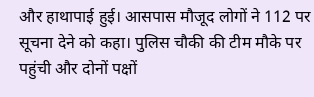और हाथापाई हुई। आसपास मौजूद लोगों ने 112 पर सूचना देने को कहा। पुलिस चौकी की टीम मौके पर पहुंची और दोनों पक्षों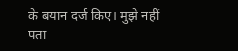के बयान दर्ज किए। मुझे नहीं पता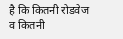है कि कितनी रोडवेज व कितनी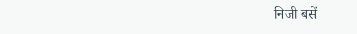निजी बसें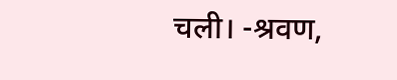चली। -श्रवण,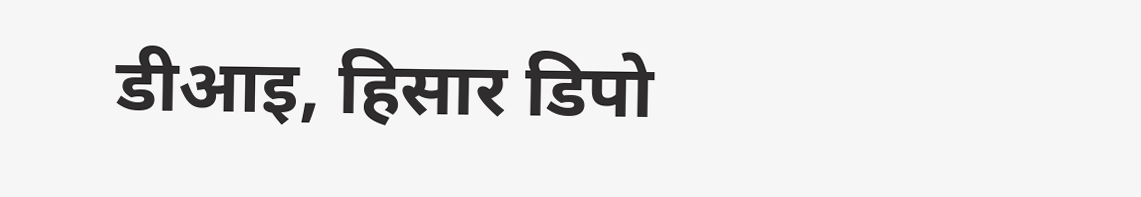डीआइ, हिसार डिपो